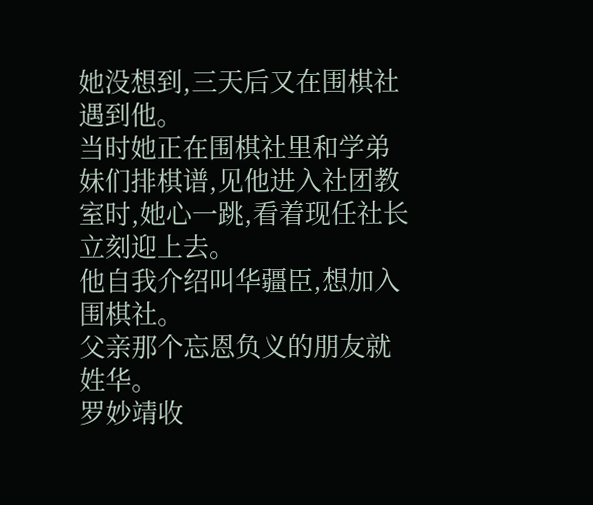她没想到,三天后又在围棋社遇到他。
当时她正在围棋社里和学弟妹们排棋谱,见他进入社团教室时,她心一跳,看着现任社长立刻迎上去。
他自我介绍叫华疆臣,想加入围棋社。
父亲那个忘恩负义的朋友就姓华。
罗妙靖收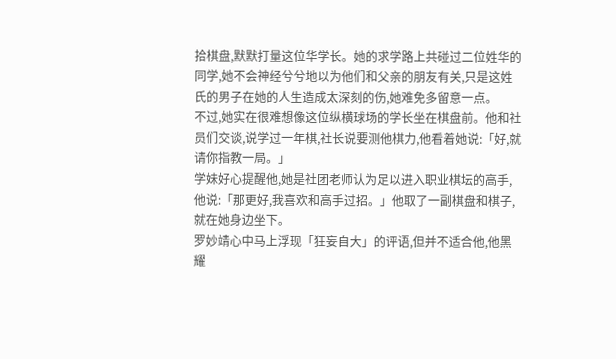拾棋盘,默默打量这位华学长。她的求学路上共碰过二位姓华的同学,她不会神经兮兮地以为他们和父亲的朋友有关,只是这姓氏的男子在她的人生造成太深刻的伤,她难免多留意一点。
不过,她实在很难想像这位纵横球场的学长坐在棋盘前。他和社员们交谈,说学过一年棋,社长说要测他棋力,他看着她说:「好,就请你指教一局。」
学妹好心提醒他,她是社团老师认为足以进入职业棋坛的高手,他说:「那更好,我喜欢和高手过招。」他取了一副棋盘和棋子,就在她身边坐下。
罗妙靖心中马上浮现「狂妄自大」的评语,但并不适合他,他黑耀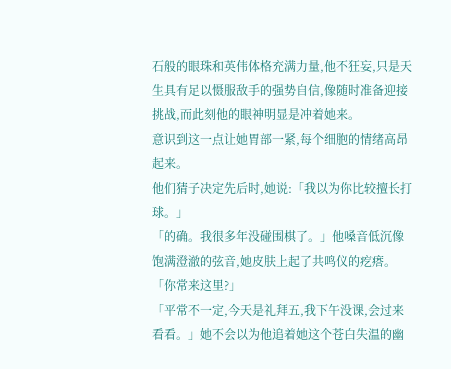石般的眼珠和英伟体格充满力量,他不狂妄,只是天生具有足以慑服敌手的强势自信,像随时准备迎接挑战,而此刻他的眼神明显是冲着她来。
意识到这一点让她胃部一紧,每个细胞的情绪高昂起来。
他们猜子决定先后时,她说:「我以为你比较擅长打球。」
「的确。我很多年没碰围棋了。」他嗓音低沉像饱满澄澈的弦音,她皮肤上起了共鸣仪的疙瘩。「你常来这里?」
「平常不一定,今天是礼拜五,我下午没课,会过来看看。」她不会以为他追着她这个苍白失温的幽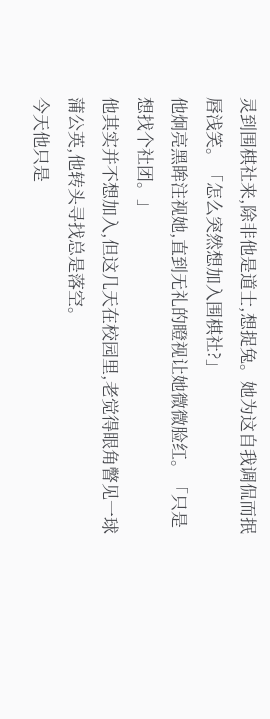灵到围棋社来,除非他是道士,想捉兔。她为这自我调侃而抿唇浅笑。「怎么突然想加入围棋社?」
他炯亮黑眸注视她,直到无礼的瞪视让她微微脸红。「只是想找个社团。」
他其实并不想加入,但这几天在校园里,老觉得眼角瞥见一球蒲公英,他转头寻找总是落空。
今天他只是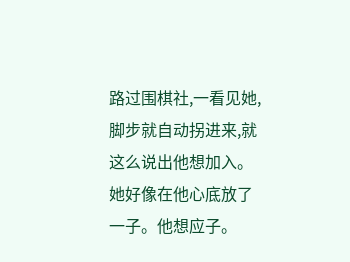路过围棋社,一看见她,脚步就自动拐进来,就这么说出他想加入。
她好像在他心底放了一子。他想应子。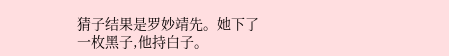猜子结果是罗妙靖先。她下了一枚黑子,他持白子。